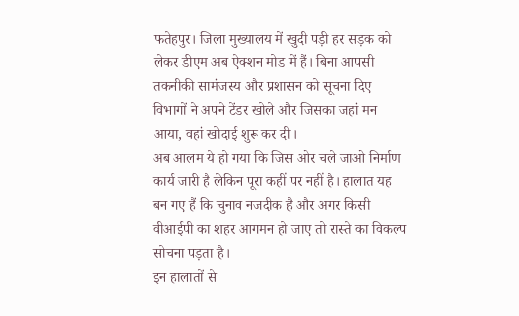फतेहपुर। जिला मुख्यालय में खुदी पड़ी हर सड़क को लेकर डीएम अब ऐक्शन मोड में हैं। बिना आपसी तकनीकी सामंजस्य और प्रशासन को सूचना दिए विभागों ने अपने टेंडर खोले और जिसका जहां मन आया, वहां खोदाई शुरू कर दी।
अब आलम ये हो गया कि जिस ओर चले जाओ निर्माण कार्य जारी है लेकिन पूरा कहीं पर नहीं है। हालात यह बन गए हैं कि चुनाव नजदीक है और अगर किसी वीआईपी का शहर आगमन हो जाए तो रास्ते का विकल्प सोचना पड़ता है।
इन हालातों से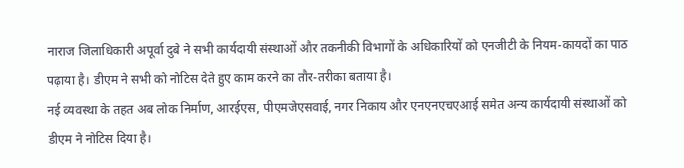नाराज जिलाधिकारी अपूर्वा दुबे ने सभी कार्यदायी संस्थाओं और तकनीकी विभागों के अधिकारियों को एनजीटी के नियम-कायदों का पाठ पढ़ाया है। डीएम ने सभी को नोटिस देते हुए काम करने का तौर-तरीका बताया है।
नई व्यवस्था के तहत अब लोक निर्माण, आरईएस, पीएमजेएसवाई, नगर निकाय और एनएनएचएआई समेत अन्य कार्यदायी संस्थाओं को डीएम ने नोटिस दिया है।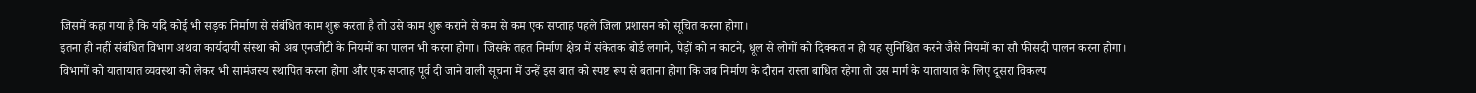जिसमें कहा गया है कि यदि कोई भी सड़क निर्माण से संबंधित काम शुरू करता है तो उसे काम शुरू कराने से कम से कम एक सप्ताह पहले जिला प्रशासन को सूचित करना होगा।
इतना ही नहीं संबंधित विभाग अथवा कार्यदायी संस्था को अब एनजीटी के नियमों का पालन भी करना होगा। जिसके तहत निर्माण क्षेत्र में संकेतक बोर्ड लगाने, पेड़ों को न काटने, धूल से लोगों को दिक्कत न हो यह सुनिश्चित करने जैसे नियमों का सौ फीसदी पालन करना होगा।
विभागों को यातायात व्यवस्था को लेकर भी सामंजस्य स्थापित करना होगा और एक सप्ताह पूर्व दी जाने वाली सूचना में उन्हें इस बात को स्पष्ट रूप से बताना होगा कि जब निर्माण के दौरान रास्ता बाधित रहेगा तो उस मार्ग के यातायात के लिए दूसरा विकल्प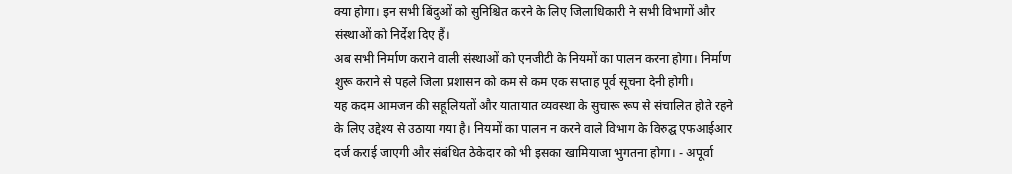क्या होगा। इन सभी बिंदुओं को सुनिश्चित करने के लिए जिलाधिकारी ने सभी विभागों और संस्थाओं को निर्देश दिए हैं।
अब सभी निर्माण कराने वाली संस्थाओं को एनजीटी के नियमों का पालन करना होगा। निर्माण शुरू कराने से पहले जिला प्रशासन को कम से कम एक सप्ताह पूर्व सूचना देनी होगी।
यह कदम आमजन की सहूलियतों और यातायात व्यवस्था के सुचारू रूप से संचालित होते रहने के लिए उद्देश्य से उठाया गया है। नियमों का पालन न करने वाले विभाग के विरुद्घ एफआईआर दर्ज कराई जाएगी और संबंधित ठेकेदार को भी इसका खामियाजा भुगतना होगा। - अपूर्वा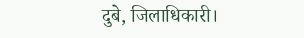दुबे, जिलाधिकारी।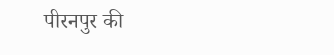पीरनपुर की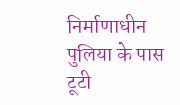निर्माणाधीन पुलिया के पास टूटी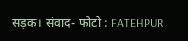सड़क। संवाद- फोटो : FATEHPUR